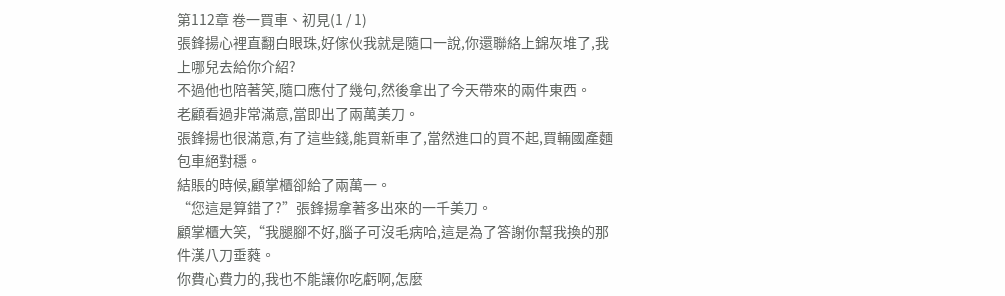第112章 卷一買車、初見(1 / 1)
張鋒揚心裡直翻白眼珠,好傢伙我就是隨口一說,你還聯絡上錦灰堆了,我上哪兒去給你介紹?
不過他也陪著笑,隨口應付了幾句,然後拿出了今天帶來的兩件東西。
老顧看過非常滿意,當即出了兩萬美刀。
張鋒揚也很滿意,有了這些錢,能買新車了,當然進口的買不起,買輛國產麵包車絕對穩。
結賬的時候,顧掌櫃卻給了兩萬一。
“您這是算錯了?”張鋒揚拿著多出來的一千美刀。
顧掌櫃大笑,“我腿腳不好,腦子可沒毛病哈,這是為了答謝你幫我換的那件漢八刀垂蕤。
你費心費力的,我也不能讓你吃虧啊,怎麼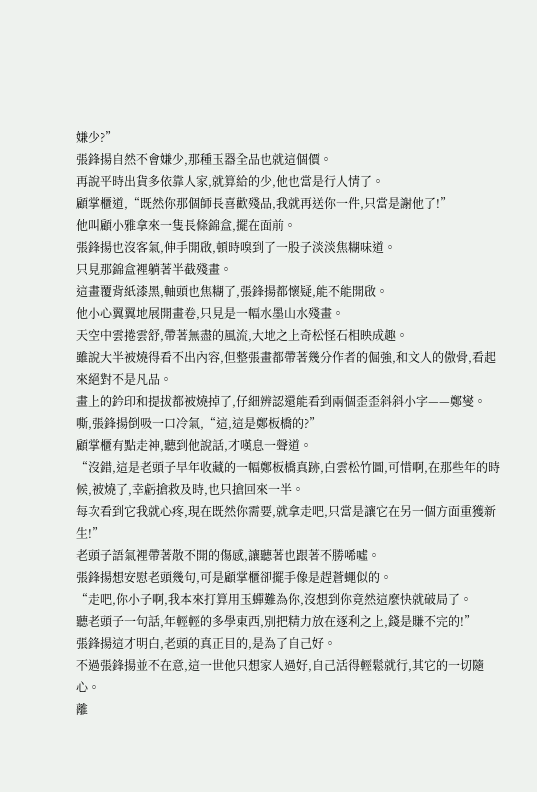嫌少?”
張鋒揚自然不會嫌少,那種玉器全品也就這個價。
再說平時出貨多依靠人家,就算給的少,他也當是行人情了。
顧掌櫃道,“既然你那個師長喜歡殘品,我就再送你一件,只當是謝他了!”
他叫顧小雅拿來一隻長條錦盒,擺在面前。
張鋒揚也沒客氣,伸手開啟,頓時嗅到了一股子淡淡焦糊味道。
只見那錦盒裡躺著半截殘畫。
這畫覆背紙漆黑,軸頭也焦糊了,張鋒揚都懷疑,能不能開啟。
他小心翼翼地展開畫卷,只見是一幅水墨山水殘畫。
天空中雲捲雲舒,帶著無盡的風流,大地之上奇松怪石相映成趣。
雖說大半被燒得看不出內容,但整張畫都帶著幾分作者的倔強,和文人的傲骨,看起來絕對不是凡品。
畫上的鈐印和提拔都被燒掉了,仔細辨認還能看到兩個歪歪斜斜小字——鄭燮。
嘶,張鋒揚倒吸一口冷氣,“這,這是鄭板橋的?”
顧掌櫃有點走神,聽到他說話,才嘆息一聲道。
“沒錯,這是老頭子早年收藏的一幅鄭板橋真跡,白雲松竹圖,可惜啊,在那些年的時候,被燒了,幸虧搶救及時,也只搶回來一半。
每次看到它我就心疼,現在既然你需要,就拿走吧,只當是讓它在另一個方面重獲新生!”
老頭子語氣裡帶著散不開的傷感,讓聽著也跟著不勝唏噓。
張鋒揚想安慰老頭幾句,可是顧掌櫃卻擺手像是趕蒼蠅似的。
“走吧,你小子啊,我本來打算用玉蟬難為你,沒想到你竟然這麼快就破局了。
聽老頭子一句話,年輕輕的多學東西,別把精力放在逐利之上,錢是賺不完的!”
張鋒揚這才明白,老頭的真正目的,是為了自己好。
不過張鋒揚並不在意,這一世他只想家人過好,自己活得輕鬆就行,其它的一切隨心。
離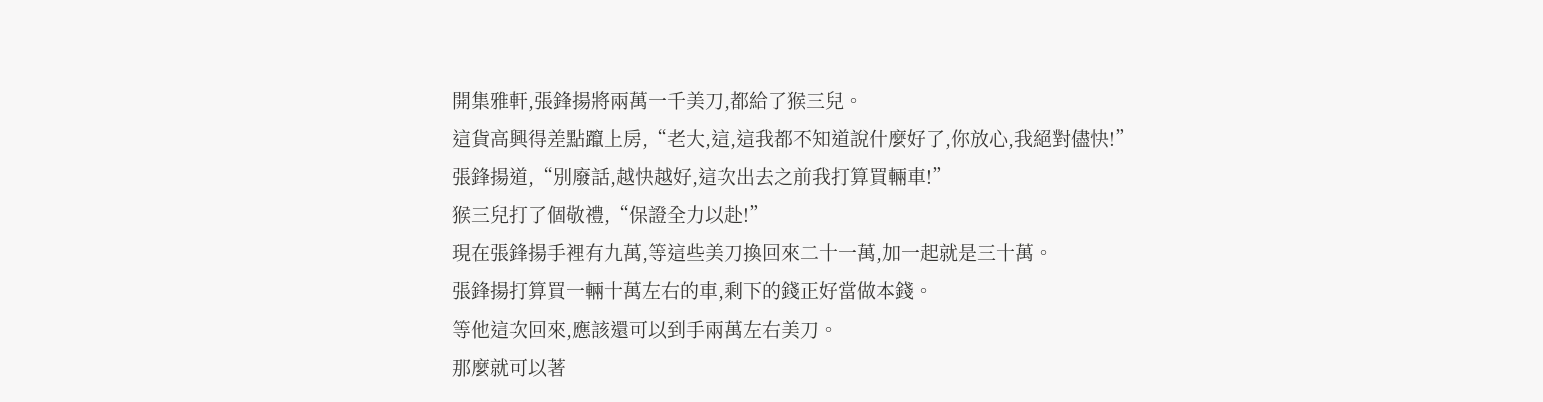開集雅軒,張鋒揚將兩萬一千美刀,都給了猴三兒。
這貨高興得差點躥上房,“老大,這,這我都不知道說什麼好了,你放心,我絕對儘快!”
張鋒揚道,“別廢話,越快越好,這次出去之前我打算買輛車!”
猴三兒打了個敬禮,“保證全力以赴!”
現在張鋒揚手裡有九萬,等這些美刀換回來二十一萬,加一起就是三十萬。
張鋒揚打算買一輛十萬左右的車,剩下的錢正好當做本錢。
等他這次回來,應該還可以到手兩萬左右美刀。
那麼就可以著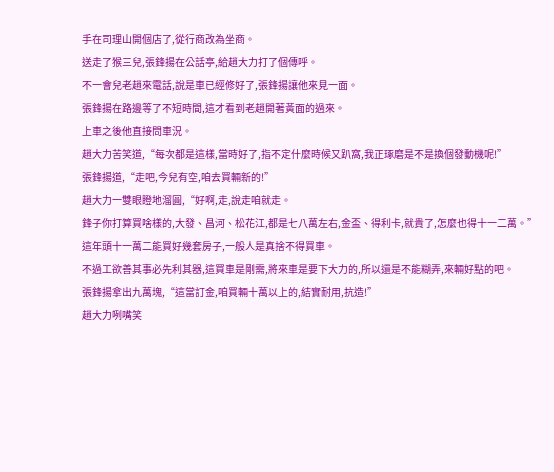手在司理山開個店了,從行商改為坐商。
送走了猴三兒,張鋒揚在公話亭,給趙大力打了個傳呼。
不一會兒老趙來電話,說是車已經修好了,張鋒揚讓他來見一面。
張鋒揚在路邊等了不短時間,這才看到老趙開著黃面的過來。
上車之後他直接問車況。
趙大力苦笑道,“每次都是這樣,當時好了,指不定什麼時候又趴窩,我正琢磨是不是換個發動機呢!”
張鋒揚道,“走吧,今兒有空,咱去買輛新的!”
趙大力一雙眼瞪地溜圓,“好啊,走,說走咱就走。
鋒子你打算買啥樣的,大發、昌河、松花江,都是七八萬左右,金盃、得利卡,就貴了,怎麼也得十一二萬。”
這年頭十一萬二能買好幾套房子,一般人是真捨不得買車。
不過工欲善其事必先利其器,這買車是剛需,將來車是要下大力的,所以還是不能糊弄,來輛好點的吧。
張鋒揚拿出九萬塊,“這當訂金,咱買輛十萬以上的,結實耐用,抗造!”
趙大力咧嘴笑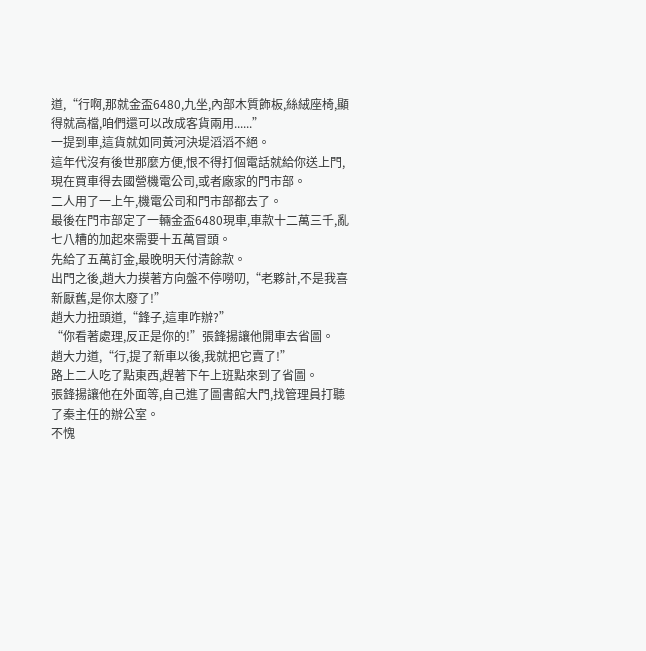道,“行啊,那就金盃6480,九坐,內部木質飾板,絲絨座椅,顯得就高檔,咱們還可以改成客貨兩用......”
一提到車,這貨就如同黃河決堤滔滔不絕。
這年代沒有後世那麼方便,恨不得打個電話就給你送上門,現在買車得去國營機電公司,或者廠家的門市部。
二人用了一上午,機電公司和門市部都去了。
最後在門市部定了一輛金盃6480現車,車款十二萬三千,亂七八糟的加起來需要十五萬冒頭。
先給了五萬訂金,最晚明天付清餘款。
出門之後,趙大力摸著方向盤不停嘮叨,“老夥計,不是我喜新厭舊,是你太廢了!”
趙大力扭頭道,“鋒子,這車咋辦?”
“你看著處理,反正是你的!”張鋒揚讓他開車去省圖。
趙大力道,“行,提了新車以後,我就把它賣了!”
路上二人吃了點東西,趕著下午上班點來到了省圖。
張鋒揚讓他在外面等,自己進了圖書館大門,找管理員打聽了秦主任的辦公室。
不愧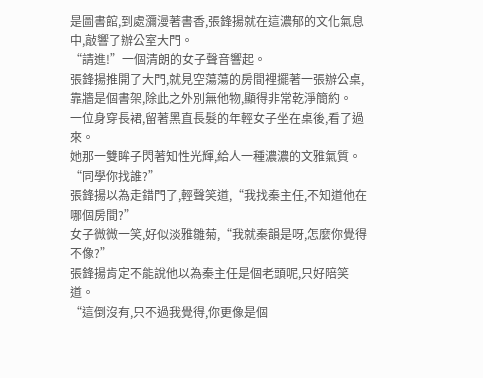是圖書館,到處瀰漫著書香,張鋒揚就在這濃郁的文化氣息中,敲響了辦公室大門。
“請進!”一個清朗的女子聲音響起。
張鋒揚推開了大門,就見空蕩蕩的房間裡擺著一張辦公桌,靠牆是個書架,除此之外別無他物,顯得非常乾淨簡約。
一位身穿長裙,留著黑直長髮的年輕女子坐在桌後,看了過來。
她那一雙眸子閃著知性光輝,給人一種濃濃的文雅氣質。
“同學你找誰?”
張鋒揚以為走錯門了,輕聲笑道,“我找秦主任,不知道他在哪個房間?”
女子微微一笑,好似淡雅雛菊,“我就秦韻是呀,怎麼你覺得不像?”
張鋒揚肯定不能說他以為秦主任是個老頭呢,只好陪笑道。
“這倒沒有,只不過我覺得,你更像是個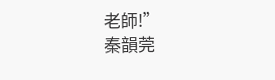老師!”
秦韻莞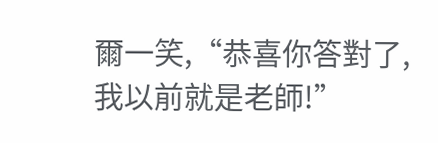爾一笑,“恭喜你答對了,我以前就是老師!”